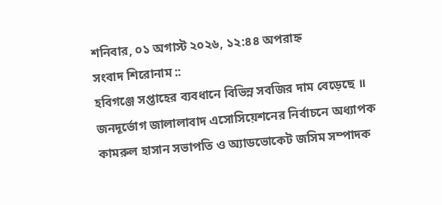শনিবার, ০১ অগাস্ট ২০২৬, ১২:৪৪ অপরাহ্ন
সংবাদ শিরোনাম ::
হবিগঞ্জে সপ্তাহের ব্যবধানে বিভিন্ন সবজির দাম বেড়েছে ॥ জনদূর্ভোগ জালালাবাদ এসোসিয়েশনের নির্বাচনে অধ্যাপক কামরুল হাসান সভাপতি ও অ্যাডভোকেট জসিম সম্পাদক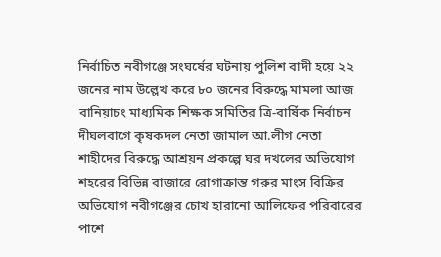নির্বাচিত নবীগঞ্জে সংঘর্ষের ঘটনায় পুলিশ বাদী হয়ে ২২ জনের নাম উল্লেখ করে ৮০ জনের বিরুদ্ধে মামলা আজ বানিয়াচং মাধ্যমিক শিক্ষক সমিতির ত্রি-বার্ষিক নির্বাচন দীঘলবাগে কৃষকদল নেতা জামাল আ.লীগ নেতা শাহীদের বিরুদ্ধে আশ্রয়ন প্রকল্পে ঘর দখলের অভিযোগ শহরের বিভিন্ন বাজারে রোগাক্রান্ত গরুর মাংস বিক্রির অভিযোগ নবীগঞ্জের চোখ হারানো আলিফের পরিবারের পাশে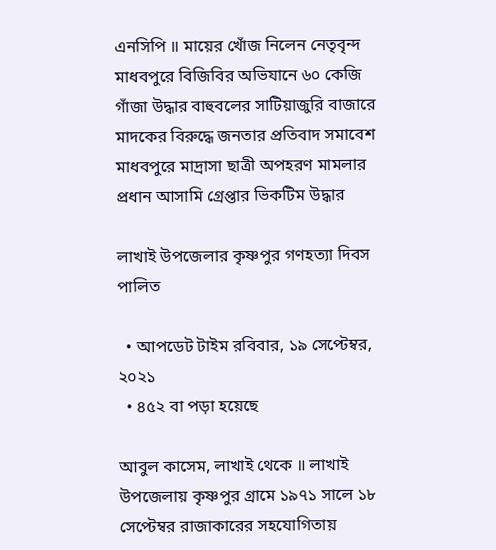এনসিপি ॥ মায়ের খোঁজ নিলেন নেতৃবৃন্দ মাধবপুরে বিজিবির অভিযানে ৬০ কেজি গাঁজা উদ্ধার বাহুবলের সাটিয়াজুরি বাজারে মাদকের বিরুদ্ধে জনতার প্রতিবাদ সমাবেশ মাধবপুরে মাদ্রাসা ছাত্রী অপহরণ মামলার প্রধান আসামি গ্রেপ্তার ভিকটিম উদ্ধার

লাখাই উপজেলার কৃষ্ণপুর গণহত্যা দিবস পালিত

  • আপডেট টাইম রবিবার, ১৯ সেপ্টেম্বর, ২০২১
  • ৪৫২ বা পড়া হয়েছে

আবুল কাসেম, লাখাই থেকে ॥ লাখাই উপজেলায় কৃষ্ণপুর গ্রামে ১৯৭১ সালে ১৮ সেপ্টেম্বর রাজাকারের সহযোগিতায়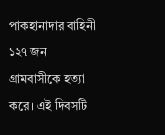পাকহানাদার বাহিনী ১২৭ জন গ্রামবাসীকে হত্যা করে। এই দিবসটি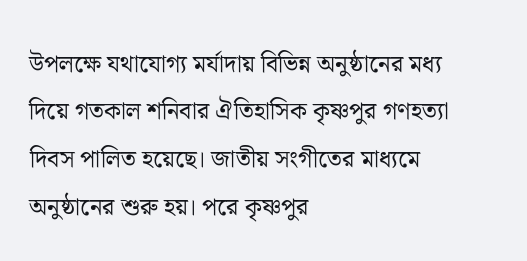উপলক্ষে যথাযোগ্য মর্যাদায় বিভিন্ন অনুষ্ঠানের মধ্য দিয়ে গতকাল শনিবার ঐতিহাসিক কৃষ্ণপুর গণহত্যা দিবস পালিত হয়েছে। জাতীয় সংগীতের মাধ্যমে অনুষ্ঠানের শুরু হয়। পরে কৃষ্ণপুর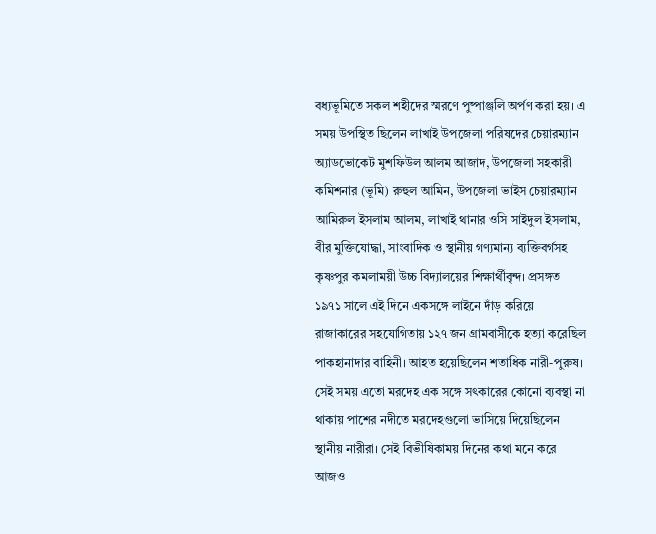বধ্যভূমিতে সকল শহীদের স্মরণে পুষ্পাঞ্জলি অর্পণ করা হয়। এ সময় উপস্থিত ছিলেন লাখাই উপজেলা পরিষদের চেয়ারম্যান অ্যাডভোকেট মুশফিউল আলম আজাদ, উপজেলা সহকারী কমিশনার (ভূমি) রুহুল আমিন, উপজেলা ভাইস চেয়ারম্যান আমিরুল ইসলাম আলম, লাখাই থানার ওসি সাইদুল ইসলাম, বীর মুক্তিযোদ্ধা, সাংবাদিক ও স্থানীয় গণ্যমান্য ব্যক্তিবর্গসহ কৃষ্ণপুর কমলাময়ী উচ্চ বিদ্যালয়ের শিক্ষার্থীবৃন্দ। প্রসঙ্গত ১৯৭১ সালে এই দিনে একসঙ্গে লাইনে দাঁড় করিয়ে রাজাকারের সহযোগিতায় ১২৭ জন গ্রামবাসীকে হত্যা করেছিল পাকহানাদার বাহিনী। আহত হয়েছিলেন শতাধিক নারী-পুরুষ। সেই সময় এতো মরদেহ এক সঙ্গে সৎকারের কোনো ব্যবস্থা না থাকায় পাশের নদীতে মরদেহগুলো ভাসিয়ে দিয়েছিলেন স্থানীয় নারীরা। সেই বিভীষিকাময় দিনের কথা মনে করে আজও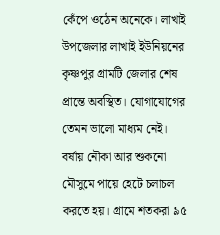কেঁপে ওঠেন অনেকে। লাখাই উপজেলার লাখাই ইউনিয়নের কৃষ্ণপুর গ্রামটি জেলার শেষ প্রান্তে অবস্থিত। যোগাযোগের তেমন ভালো মাধ্যম নেই। বর্ষায় নৌকা আর শুকনো মৌসুমে পায়ে হেটে চলাচল করতে হয়। গ্রামে শতকরা ৯৫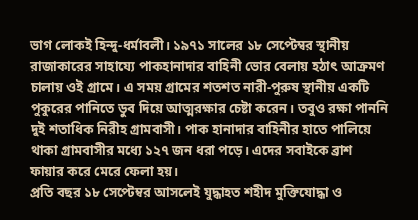ভাগ লোকই হিন্দু-ধর্মাবলী। ১৯৭১ সালের ১৮ সেপ্টেম্বর স্থানীয় রাজাকারের সাহায্যে পাকহানাদার বাহিনী ভোর বেলায় হঠাৎ আক্রমণ চালায় ওই গ্রামে। এ সময় গ্রামের শতশত নারী-পুরুষ স্থানীয় একটি পুকুরের পানিতে ডুব দিয়ে আত্মরক্ষার চেষ্টা করেন। তবুও রক্ষা পাননি দুই শতাধিক নিরীহ গ্রামবাসী। পাক হানাদার বাহিনীর হাতে পালিয়ে থাকা গ্রামবাসীর মধ্যে ১২৭ জন ধরা পড়ে। এদের সবাইকে ব্রাশ ফায়ার করে মেরে ফেলা হয়।
প্রতি বছর ১৮ সেপ্টেম্বর আসলেই যুদ্ধাহত শহীদ মুক্তিযোদ্ধা ও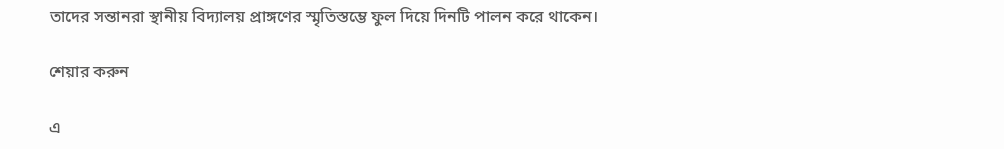তাদের সন্তানরা স্থানীয় বিদ্যালয় প্রাঙ্গণের স্মৃতিস্তম্ভে ফুল দিয়ে দিনটি পালন করে থাকেন।

শেয়ার করুন

এ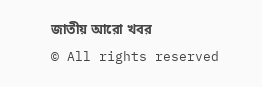জাতীয় আরো খবর
© All rights reserved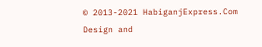© 2013-2021 HabiganjExpress.Com
Design and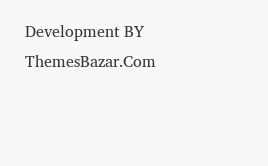Development BY ThemesBazar.Com